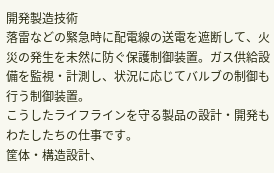開発製造技術
落雷などの緊急時に配電線の送電を遮断して、火災の発生を未然に防ぐ保護制御装置。ガス供給設備を監視・計測し、状況に応じてバルブの制御も行う制御装置。
こうしたライフラインを守る製品の設計・開発もわたしたちの仕事です。
筐体・構造設計、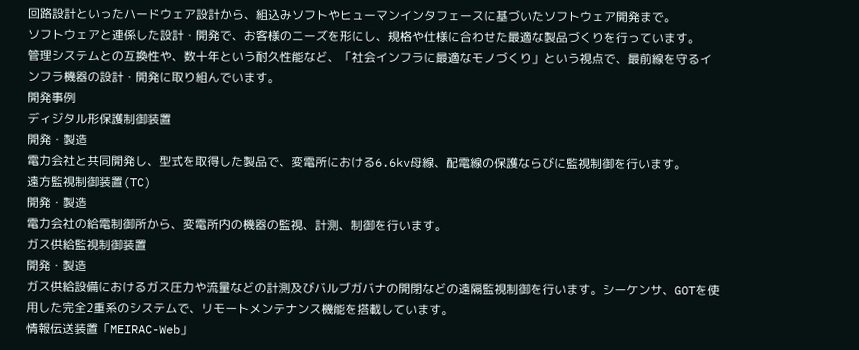回路設計といったハードウェア設計から、組込みソフトやヒューマンインタフェースに基づいたソフトウェア開発まで。
ソフトウェアと連係した設計・開発で、お客様のニーズを形にし、規格や仕様に合わせた最適な製品づくりを行っています。
管理システムとの互換性や、数十年という耐久性能など、「社会インフラに最適なモノづくり」という視点で、最前線を守るインフラ機器の設計・開発に取り組んでいます。
開発事例
ディジタル形保護制御装置
開発・製造
電力会社と共同開発し、型式を取得した製品で、変電所における6.6kv母線、配電線の保護ならびに監視制御を行います。
遠方監視制御装置(TC)
開発・製造
電力会社の給電制御所から、変電所内の機器の監視、計測、制御を行います。
ガス供給監視制御装置
開発・製造
ガス供給設備におけるガス圧力や流量などの計測及びバルブガバナの開閉などの遠隔監視制御を行います。シーケンサ、GOTを使用した完全2重系のシステムで、リモートメンテナンス機能を搭載しています。
情報伝送装置「MEIRAC-Web」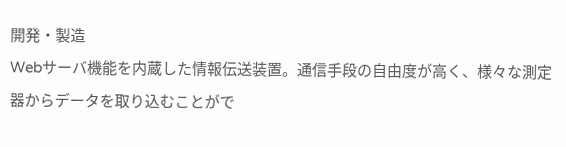開発・製造
Webサーバ機能を内蔵した情報伝送装置。通信手段の自由度が高く、様々な測定器からデータを取り込むことがで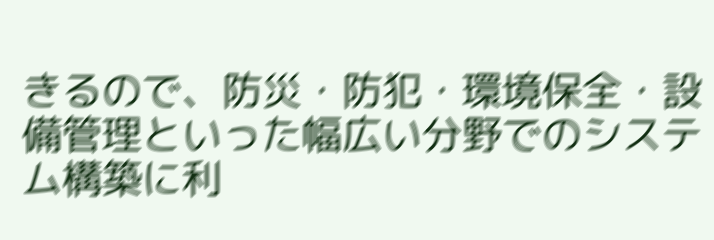きるので、防災・防犯・環境保全・設備管理といった幅広い分野でのシステム構築に利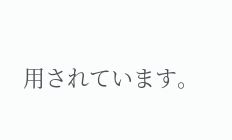用されています。